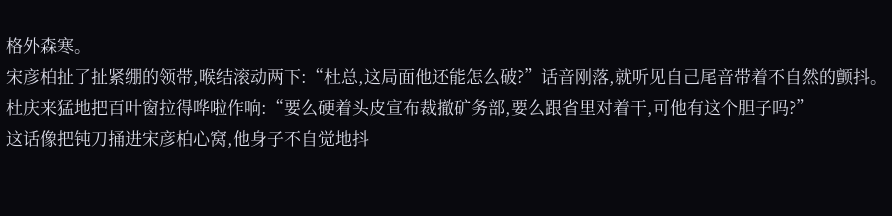格外森寒。
宋彦柏扯了扯紧绷的领带,喉结滚动两下:“杜总,这局面他还能怎么破?”话音刚落,就听见自己尾音带着不自然的颤抖。
杜庆来猛地把百叶窗拉得哗啦作响:“要么硬着头皮宣布裁撤矿务部,要么跟省里对着干,可他有这个胆子吗?”
这话像把钝刀捅进宋彦柏心窝,他身子不自觉地抖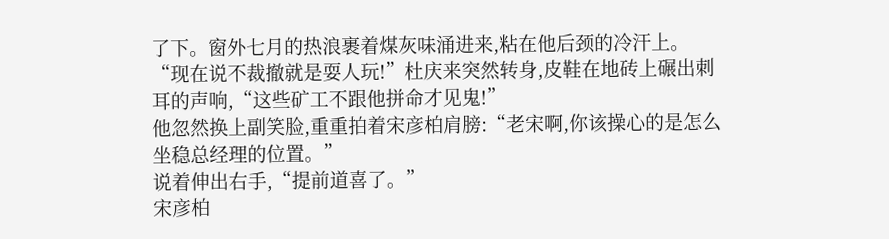了下。窗外七月的热浪裹着煤灰味涌进来,粘在他后颈的冷汗上。
“现在说不裁撤就是耍人玩!”杜庆来突然转身,皮鞋在地砖上碾出刺耳的声响,“这些矿工不跟他拼命才见鬼!”
他忽然换上副笑脸,重重拍着宋彦柏肩膀:“老宋啊,你该操心的是怎么坐稳总经理的位置。”
说着伸出右手,“提前道喜了。”
宋彦柏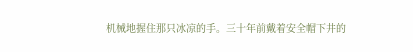机械地握住那只冰凉的手。三十年前戴着安全帽下井的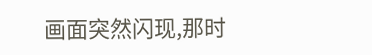画面突然闪现,那时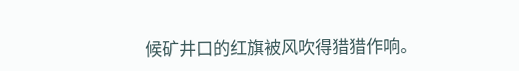候矿井口的红旗被风吹得猎猎作响。